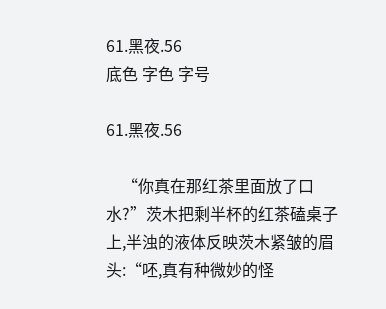61.黑夜.56
底色 字色 字号

61.黑夜.56

    “你真在那红茶里面放了口水?”茨木把剩半杯的红茶磕桌子上,半浊的液体反映茨木紧皱的眉头:“呸,真有种微妙的怪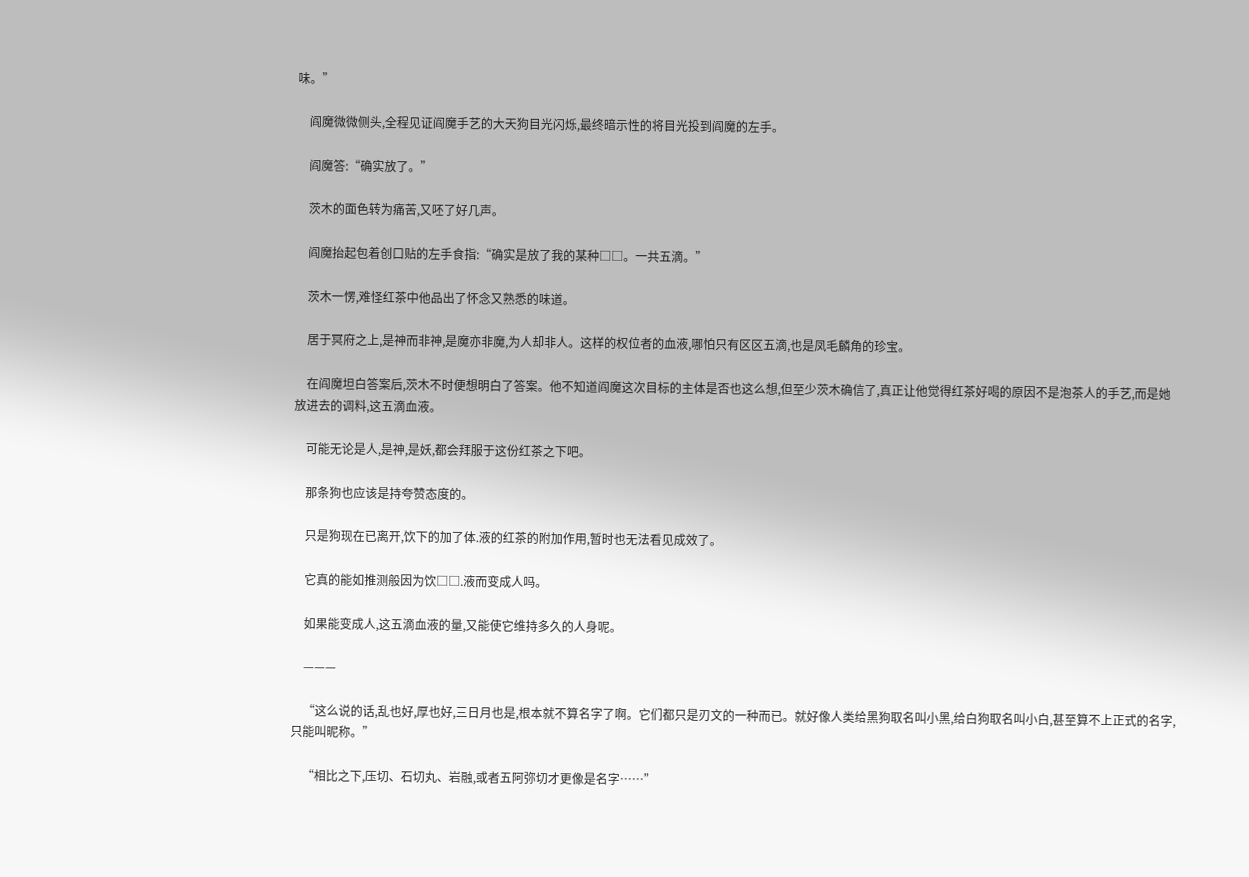味。”

    阎魔微微侧头,全程见证阎魔手艺的大天狗目光闪烁,最终暗示性的将目光投到阎魔的左手。

    阎魔答:“确实放了。”

    茨木的面色转为痛苦,又呸了好几声。

    阎魔抬起包着创口贴的左手食指:“确实是放了我的某种□□。一共五滴。”

    茨木一愣,难怪红茶中他品出了怀念又熟悉的味道。

    居于冥府之上,是神而非神,是魔亦非魔,为人却非人。这样的权位者的血液,哪怕只有区区五滴,也是凤毛麟角的珍宝。

    在阎魔坦白答案后,茨木不时便想明白了答案。他不知道阎魔这次目标的主体是否也这么想,但至少茨木确信了,真正让他觉得红茶好喝的原因不是泡茶人的手艺,而是她放进去的调料,这五滴血液。

    可能无论是人,是神,是妖,都会拜服于这份红茶之下吧。

    那条狗也应该是持夸赞态度的。

    只是狗现在已离开,饮下的加了体.液的红茶的附加作用,暂时也无法看见成效了。

    它真的能如推测般因为饮□□.液而变成人吗。

    如果能变成人,这五滴血液的量,又能使它维持多久的人身呢。

    ———

    “这么说的话,乱也好,厚也好,三日月也是,根本就不算名字了啊。它们都只是刃文的一种而已。就好像人类给黑狗取名叫小黑,给白狗取名叫小白,甚至算不上正式的名字,只能叫昵称。”

    “相比之下,压切、石切丸、岩融,或者五阿弥切才更像是名字……”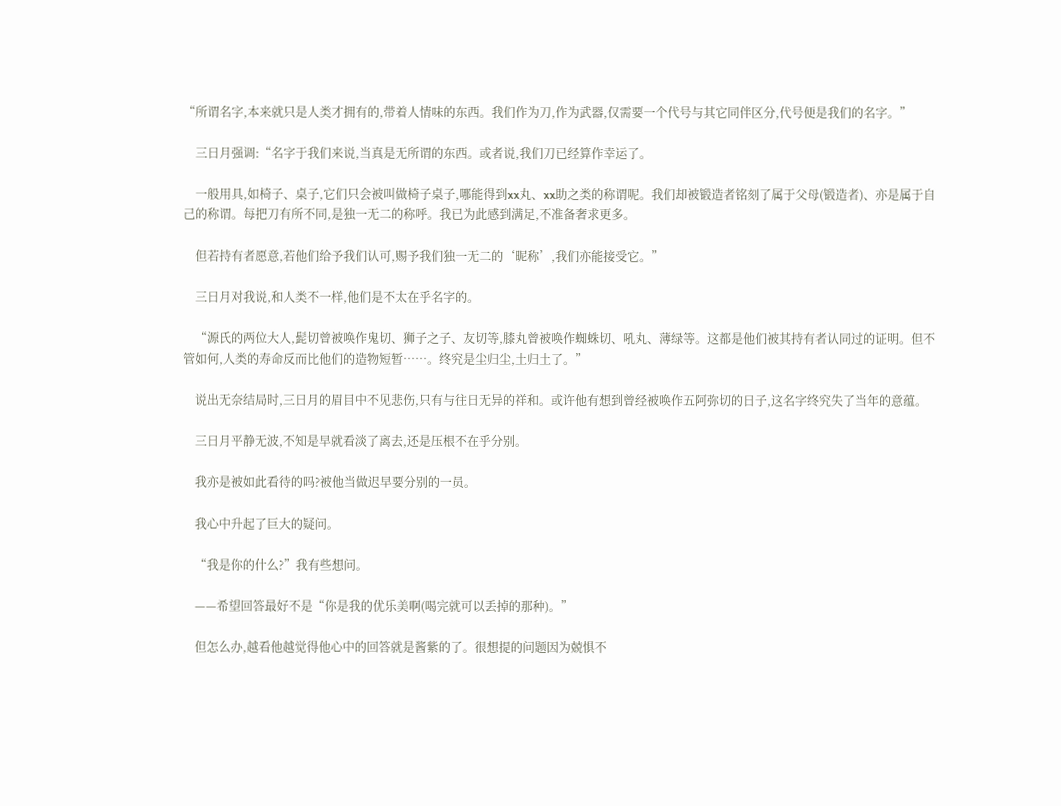“所谓名字,本来就只是人类才拥有的,带着人情味的东西。我们作为刀,作为武器,仅需要一个代号与其它同伴区分,代号便是我们的名字。”

    三日月强调:“名字于我们来说,当真是无所谓的东西。或者说,我们刀已经算作幸运了。

    一般用具,如椅子、桌子,它们只会被叫做椅子桌子,哪能得到xx丸、xx助之类的称谓呢。我们却被锻造者铭刻了属于父母(锻造者)、亦是属于自己的称谓。每把刀有所不同,是独一无二的称呼。我已为此感到满足,不准备奢求更多。

    但若持有者愿意,若他们给予我们认可,赐予我们独一无二的‘昵称’,我们亦能接受它。”

    三日月对我说,和人类不一样,他们是不太在乎名字的。

    “源氏的两位大人,髭切曾被唤作鬼切、狮子之子、友切等,膝丸曾被唤作蜘蛛切、吼丸、薄绿等。这都是他们被其持有者认同过的证明。但不管如何,人类的寿命反而比他们的造物短暂……。终究是尘归尘,土归土了。”

    说出无奈结局时,三日月的眉目中不见悲伤,只有与往日无异的祥和。或许他有想到曾经被唤作五阿弥切的日子,这名字终究失了当年的意蕴。

    三日月平静无波,不知是早就看淡了离去,还是压根不在乎分别。

    我亦是被如此看待的吗?被他当做迟早要分别的一员。

    我心中升起了巨大的疑问。

    “我是你的什么?”我有些想问。

    ——希望回答最好不是“你是我的优乐美啊(喝完就可以丢掉的那种)。”

    但怎么办,越看他越觉得他心中的回答就是酱紫的了。很想提的问题因为兢惧不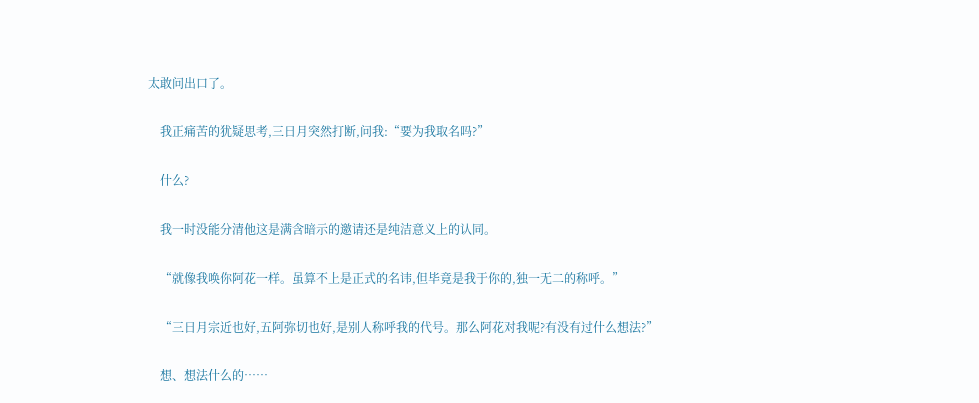太敢问出口了。

    我正痛苦的犹疑思考,三日月突然打断,问我:“要为我取名吗?”

    什么?

    我一时没能分清他这是满含暗示的邀请还是纯洁意义上的认同。

    “就像我唤你阿花一样。虽算不上是正式的名讳,但毕竟是我于你的,独一无二的称呼。”

    “三日月宗近也好,五阿弥切也好,是别人称呼我的代号。那么阿花对我呢?有没有过什么想法?”

    想、想法什么的……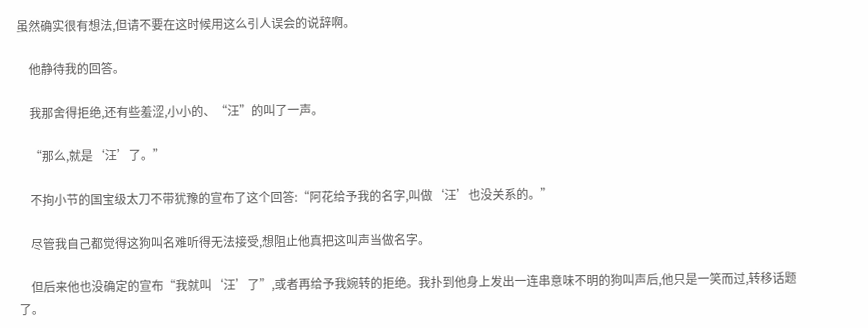虽然确实很有想法,但请不要在这时候用这么引人误会的说辞啊。

    他静待我的回答。

    我那舍得拒绝,还有些羞涩,小小的、“汪”的叫了一声。

    “那么,就是‘汪’了。”

    不拘小节的国宝级太刀不带犹豫的宣布了这个回答:“阿花给予我的名字,叫做‘汪’也没关系的。”

    尽管我自己都觉得这狗叫名难听得无法接受,想阻止他真把这叫声当做名字。

    但后来他也没确定的宣布“我就叫‘汪’了”,或者再给予我婉转的拒绝。我扑到他身上发出一连串意味不明的狗叫声后,他只是一笑而过,转移话题了。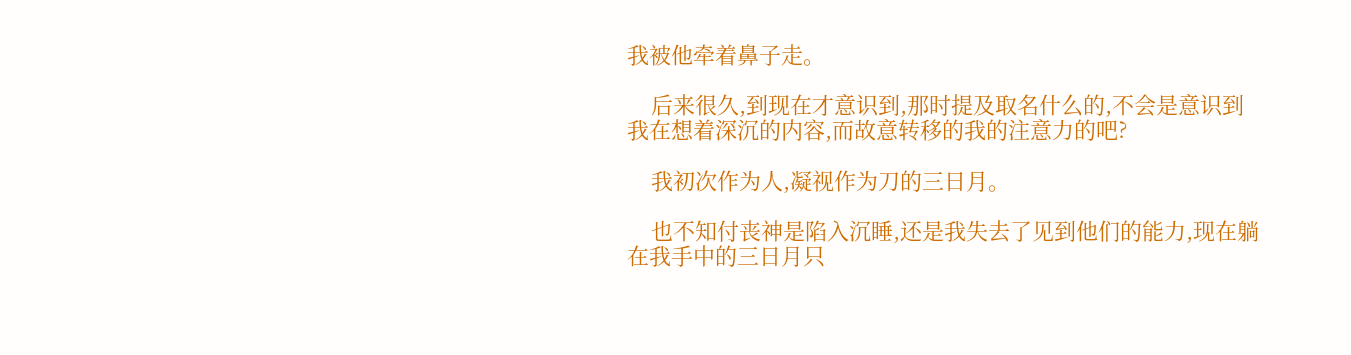我被他牵着鼻子走。

    后来很久,到现在才意识到,那时提及取名什么的,不会是意识到我在想着深沉的内容,而故意转移的我的注意力的吧?

    我初次作为人,凝视作为刀的三日月。

    也不知付丧神是陷入沉睡,还是我失去了见到他们的能力,现在躺在我手中的三日月只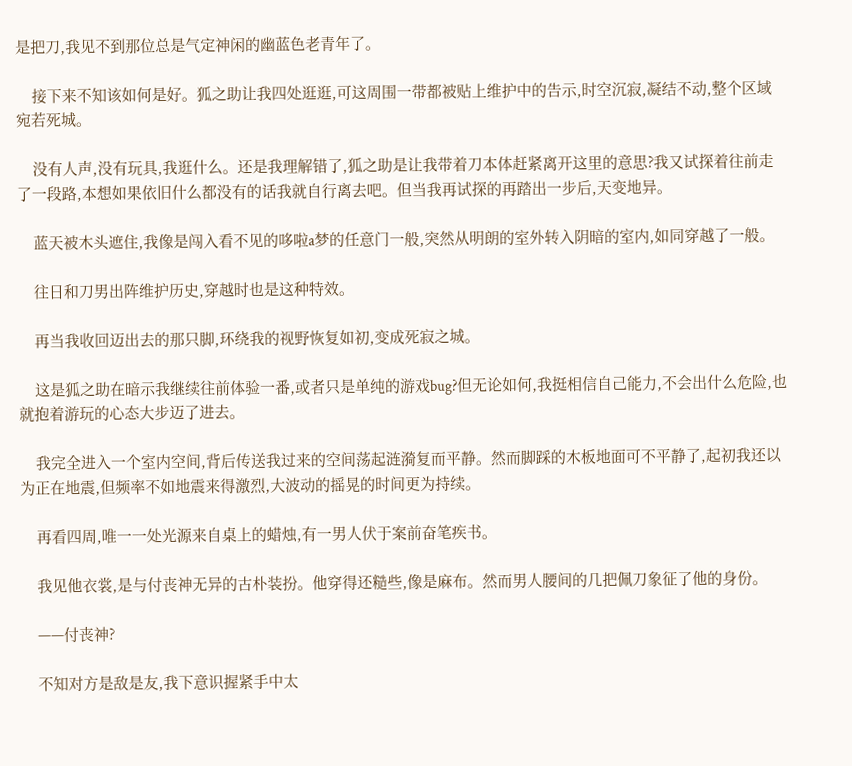是把刀,我见不到那位总是气定神闲的幽蓝色老青年了。

    接下来不知该如何是好。狐之助让我四处逛逛,可这周围一带都被贴上维护中的告示,时空沉寂,凝结不动,整个区域宛若死城。

    没有人声,没有玩具,我逛什么。还是我理解错了,狐之助是让我带着刀本体赶紧离开这里的意思?我又试探着往前走了一段路,本想如果依旧什么都没有的话我就自行离去吧。但当我再试探的再踏出一步后,天变地异。

    蓝天被木头遮住,我像是闯入看不见的哆啦a梦的任意门一般,突然从明朗的室外转入阴暗的室内,如同穿越了一般。

    往日和刀男出阵维护历史,穿越时也是这种特效。

    再当我收回迈出去的那只脚,环绕我的视野恢复如初,变成死寂之城。

    这是狐之助在暗示我继续往前体验一番,或者只是单纯的游戏bug?但无论如何,我挺相信自己能力,不会出什么危险,也就抱着游玩的心态大步迈了进去。

    我完全进入一个室内空间,背后传送我过来的空间荡起涟漪复而平静。然而脚踩的木板地面可不平静了,起初我还以为正在地震,但频率不如地震来得激烈,大波动的摇晃的时间更为持续。

    再看四周,唯一一处光源来自桌上的蜡烛,有一男人伏于案前奋笔疾书。

    我见他衣裳,是与付丧神无异的古朴装扮。他穿得还糙些,像是麻布。然而男人腰间的几把佩刀象征了他的身份。

    ——付丧神?

    不知对方是敌是友,我下意识握紧手中太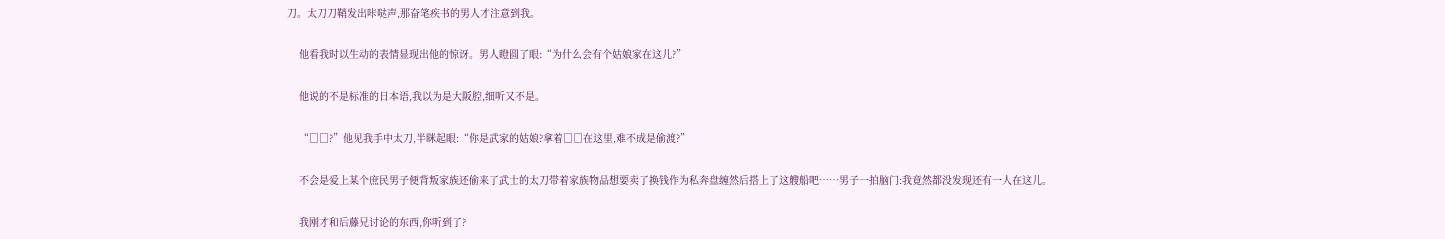刀。太刀刀鞘发出咔哒声,那奋笔疾书的男人才注意到我。

    他看我时以生动的表情显现出他的惊讶。男人瞪圆了眼:“为什么会有个姑娘家在这儿?”

    他说的不是标准的日本语,我以为是大阪腔,细听又不是。

    “□□?”他见我手中太刀,半眯起眼:“你是武家的姑娘?拿着□□在这里,难不成是偷渡?”

    不会是爱上某个庶民男子便背叛家族还偷来了武士的太刀带着家族物品想要卖了换钱作为私奔盘缠然后搭上了这艘船吧……男子一拍脑门:我竟然都没发现还有一人在这儿。

    我刚才和后藤兄讨论的东西,你听到了?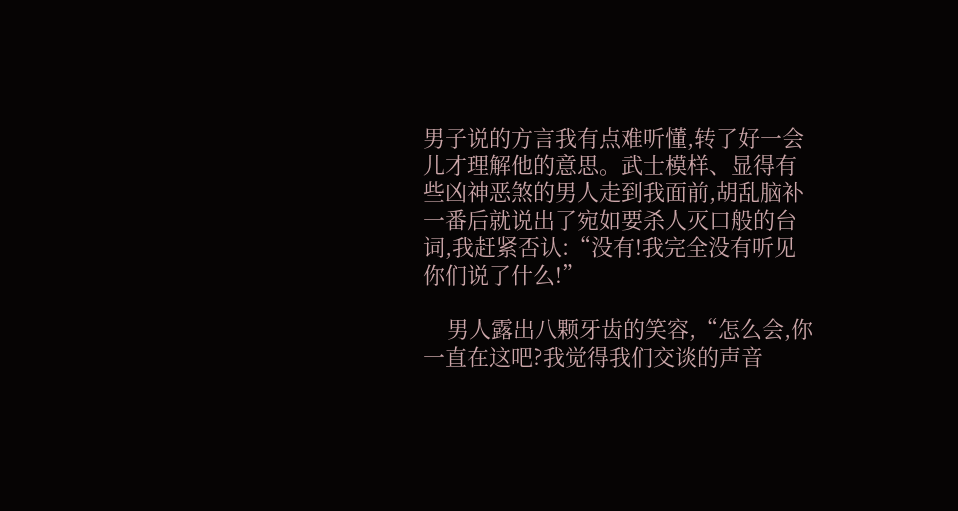男子说的方言我有点难听懂,转了好一会儿才理解他的意思。武士模样、显得有些凶神恶煞的男人走到我面前,胡乱脑补一番后就说出了宛如要杀人灭口般的台词,我赶紧否认:“没有!我完全没有听见你们说了什么!”

    男人露出八颗牙齿的笑容,“怎么会,你一直在这吧?我觉得我们交谈的声音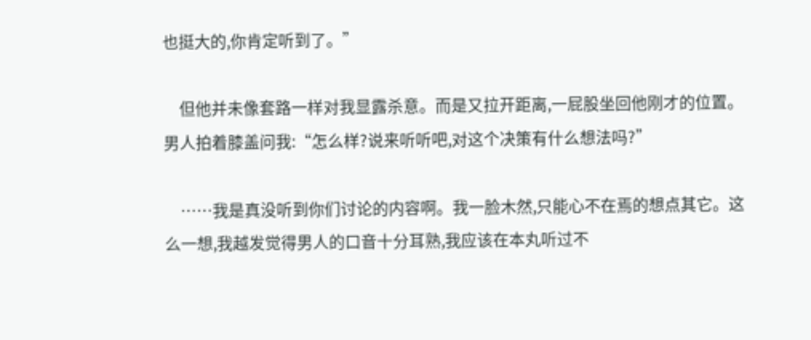也挺大的,你肯定听到了。”

    但他并未像套路一样对我显露杀意。而是又拉开距离,一屁股坐回他刚才的位置。男人拍着膝盖问我:“怎么样?说来听听吧,对这个决策有什么想法吗?”

    ……我是真没听到你们讨论的内容啊。我一脸木然,只能心不在焉的想点其它。这么一想,我越发觉得男人的口音十分耳熟,我应该在本丸听过不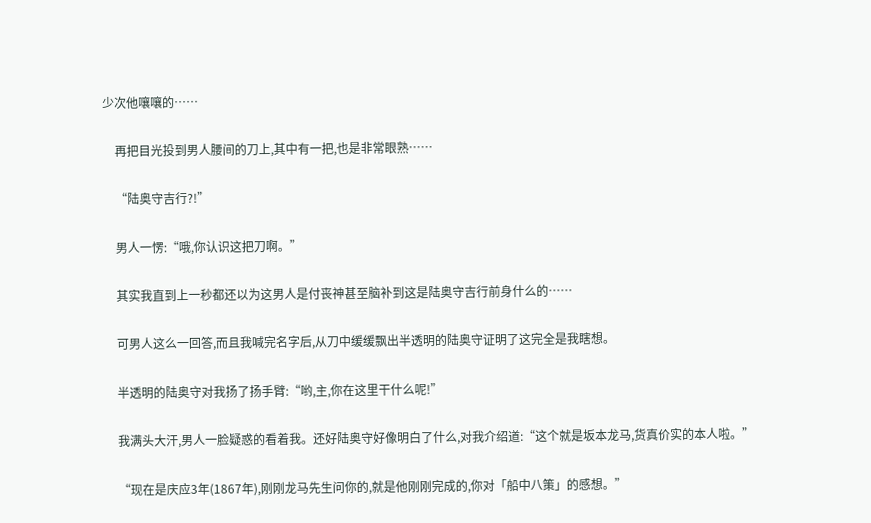少次他嚷嚷的……

    再把目光投到男人腰间的刀上,其中有一把,也是非常眼熟……

    “陆奥守吉行?!”

    男人一愣:“哦,你认识这把刀啊。”

    其实我直到上一秒都还以为这男人是付丧神甚至脑补到这是陆奥守吉行前身什么的……

    可男人这么一回答,而且我喊完名字后,从刀中缓缓飘出半透明的陆奥守证明了这完全是我瞎想。

    半透明的陆奥守对我扬了扬手臂:“哟,主,你在这里干什么呢!”

    我满头大汗,男人一脸疑惑的看着我。还好陆奥守好像明白了什么,对我介绍道:“这个就是坂本龙马,货真价实的本人啦。”

    “现在是庆应3年(1867年),刚刚龙马先生问你的,就是他刚刚完成的,你对「船中八策」的感想。”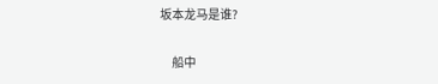坂本龙马是谁?

    船中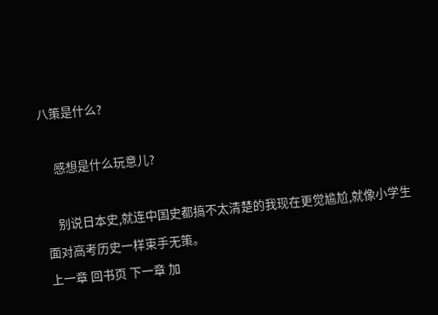八策是什么?

    感想是什么玩意儿?

    别说日本史,就连中国史都搞不太清楚的我现在更觉尴尬,就像小学生面对高考历史一样束手无策。
上一章 回书页 下一章 加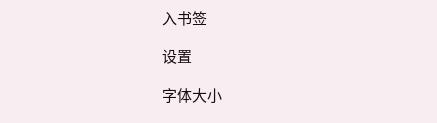入书签

设置

字体大小